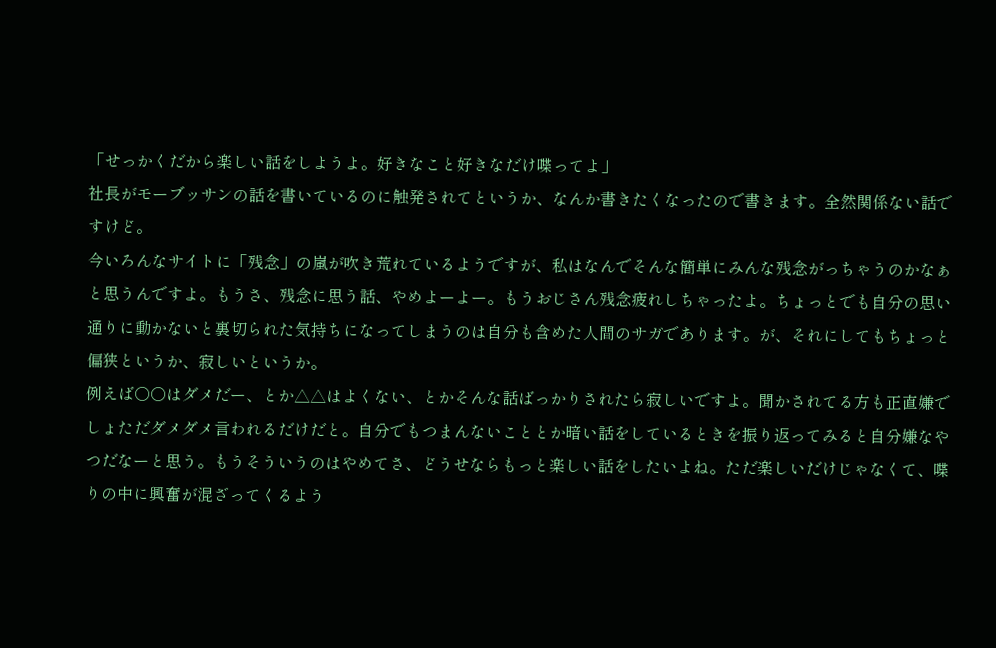「せっかくだから楽しい話をしようよ。好きなこと好きなだけ喋ってよ」
社長がモーブッサンの話を書いているのに触発されてというか、なんか書きたくなったので書きます。全然関係ない話ですけど。
今いろんなサイトに「残念」の嵐が吹き荒れているようですが、私はなんでそんな簡単にみんな残念がっちゃうのかなぁと思うんですよ。もうさ、残念に思う話、やめよーよー。もうおじさん残念疲れしちゃったよ。ちょっとでも自分の思い通りに動かないと裏切られた気持ちになってしまうのは自分も含めた人間のサガであります。が、それにしてもちょっと偏狭というか、寂しいというか。
例えば○○はダメだー、とか△△はよくない、とかそんな話ばっかりされたら寂しいですよ。聞かされてる方も正直嫌でしょただダメダメ言われるだけだと。自分でもつまんないこととか暗い話をしているときを振り返ってみると自分嫌なやつだなーと思う。もうそういうのはやめてさ、どうせならもっと楽しい話をしたいよね。ただ楽しいだけじゃなくて、喋りの中に興奮が混ざってくるよう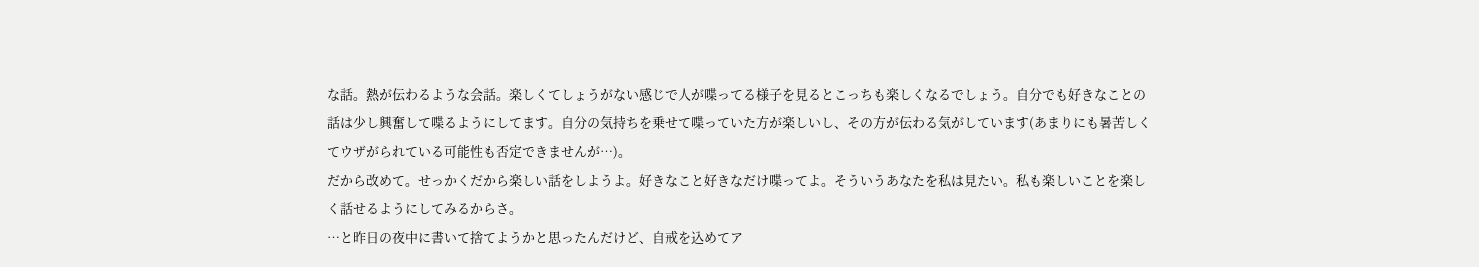な話。熱が伝わるような会話。楽しくてしょうがない感じで人が喋ってる様子を見るとこっちも楽しくなるでしょう。自分でも好きなことの話は少し興奮して喋るようにしてます。自分の気持ちを乗せて喋っていた方が楽しいし、その方が伝わる気がしています(あまりにも暑苦しくてウザがられている可能性も否定できませんが…)。
だから改めて。せっかくだから楽しい話をしようよ。好きなこと好きなだけ喋ってよ。そういうあなたを私は見たい。私も楽しいことを楽しく話せるようにしてみるからさ。
…と昨日の夜中に書いて捨てようかと思ったんだけど、自戒を込めてア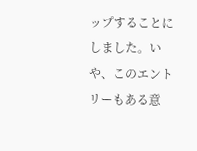ップすることにしました。いや、このエントリーもある意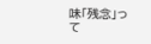味「残念」って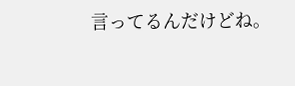言ってるんだけどね。